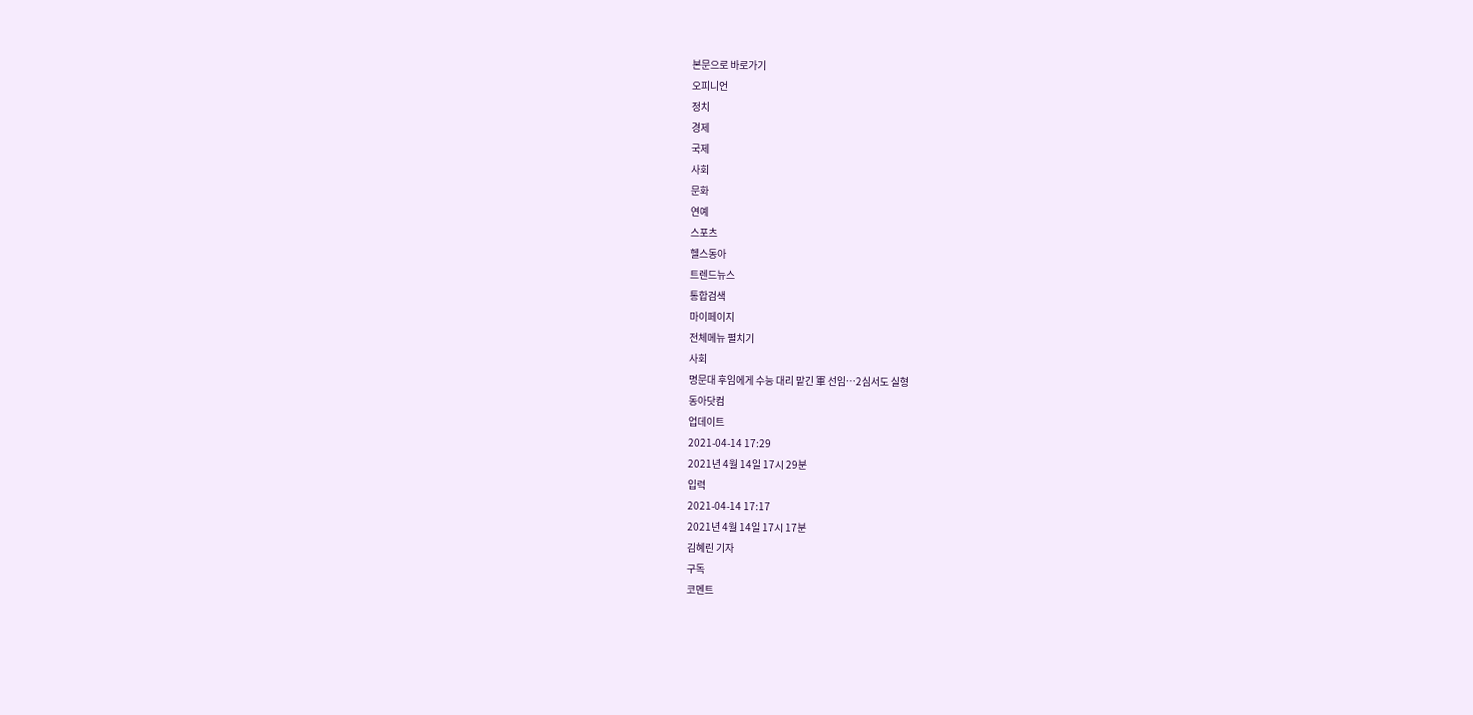본문으로 바로가기
오피니언
정치
경제
국제
사회
문화
연예
스포츠
헬스동아
트렌드뉴스
통합검색
마이페이지
전체메뉴 펼치기
사회
명문대 후임에게 수능 대리 맡긴 軍 선임…2심서도 실형
동아닷컴
업데이트
2021-04-14 17:29
2021년 4월 14일 17시 29분
입력
2021-04-14 17:17
2021년 4월 14일 17시 17분
김혜린 기자
구독
코멘트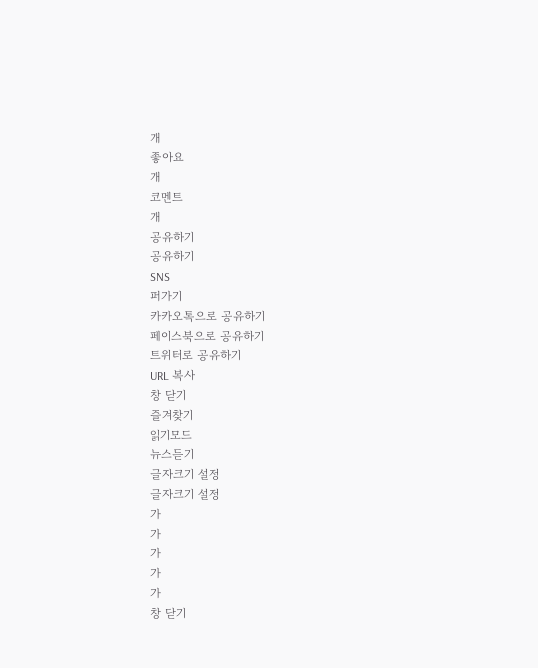개
좋아요
개
코멘트
개
공유하기
공유하기
SNS
퍼가기
카카오톡으로 공유하기
페이스북으로 공유하기
트위터로 공유하기
URL 복사
창 닫기
즐겨찾기
읽기모드
뉴스듣기
글자크기 설정
글자크기 설정
가
가
가
가
가
창 닫기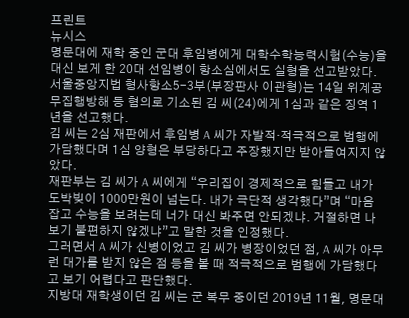프린트
뉴시스
명문대에 재학 중인 군대 후임병에게 대학수학능력시험(수능)을 대신 보게 한 20대 선임병이 항소심에서도 실형을 선고받았다.
서울중앙지법 형사항소5-3부(부장판사 이관형)는 14일 위계공무집행방해 등 혐의로 기소된 김 씨(24)에게 1심과 같은 징역 1년을 선고했다.
김 씨는 2심 재판에서 후임병 A 씨가 자발적·적극적으로 범행에 가담했다며 1심 양형은 부당하다고 주장했지만 받아들여지지 않았다.
재판부는 김 씨가 A 씨에게 “우리집이 경제적으로 힘들고 내가 도박빚이 1000만원이 넘는다. 내가 극단적 생각했다”며 “마음 잡고 수능을 보려는데 너가 대신 봐주면 안되겠냐. 거절하면 나 보기 불편하지 않겠냐”고 말한 것을 인정했다.
그러면서 A 씨가 신병이었고 김 씨가 병장이었던 점, A 씨가 아무런 대가를 받지 않은 점 등을 볼 때 적극적으로 범행에 가담했다고 보기 어렵다고 판단했다.
지방대 재학생이던 김 씨는 군 복무 중이던 2019년 11월, 명문대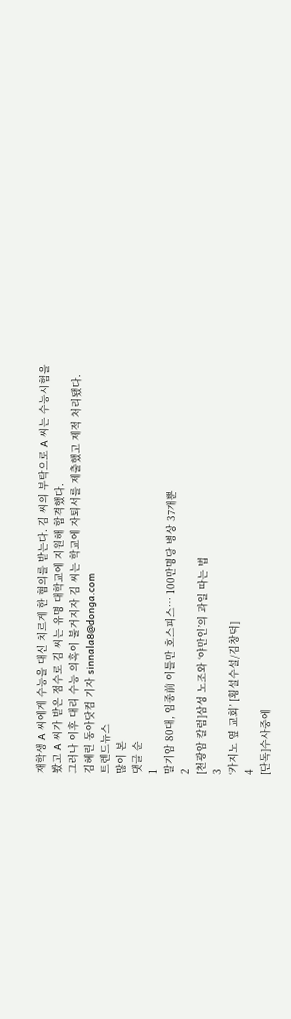재학생 A 씨에게 수능을 대신 치르게 한 혐의를 받는다. 김 씨의 부탁으로 A 씨는 수능시험을 봤고 A 씨가 받은 점수로 김 씨는 유명 대학교에 지원해 합격했다.
그러나 이후 대리 수능 의혹이 불거지자 김 씨는 학교에 자퇴서를 제출했고 제적 처리됐다.
김혜린 동아닷컴 기자 sinnala8@donga.com
트렌드뉴스
많이 본
댓글 순
1
말기암 80대, 임종前 이틀만 호스피스… 100만명당 병상 37개뿐
2
[천광암 칼럼]삼성 노조와 ‘야만인’의 과일 따는 법
3
‘카지노 옆 교회’ [횡설수설/김창덕]
4
[단독]수사중에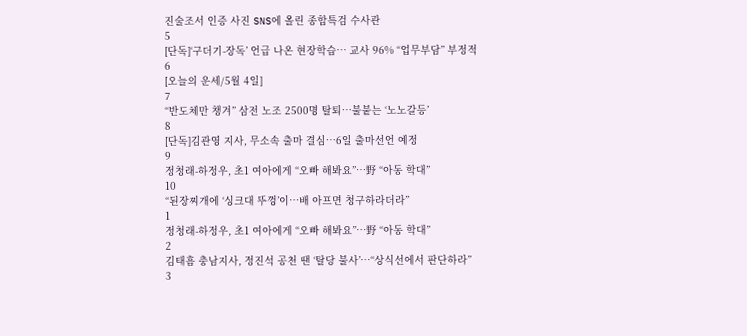진술조서 인증 사진 SNS에 올린 종합특검 수사관
5
[단독]‘구더기-장독’ 언급 나온 현장학습… 교사 96% “업무부담” 부정적
6
[오늘의 운세/5월 4일]
7
“반도체만 챙겨” 삼전 노조 2500명 탈퇴…불붙는 ‘노노갈등’
8
[단독]김관영 지사, 무소속 출마 결심…6일 출마선언 예정
9
정청래-하정우, 초1 여아에게 “오빠 해봐요”…野 “아동 학대”
10
“된장찌개에 ‘싱크대 뚜껑’이…배 아프면 청구하라더라”
1
정청래-하정우, 초1 여아에게 “오빠 해봐요”…野 “아동 학대”
2
김태흠 충남지사, 정진석 공천 땐 ‘탈당 불사’…“상식선에서 판단하라”
3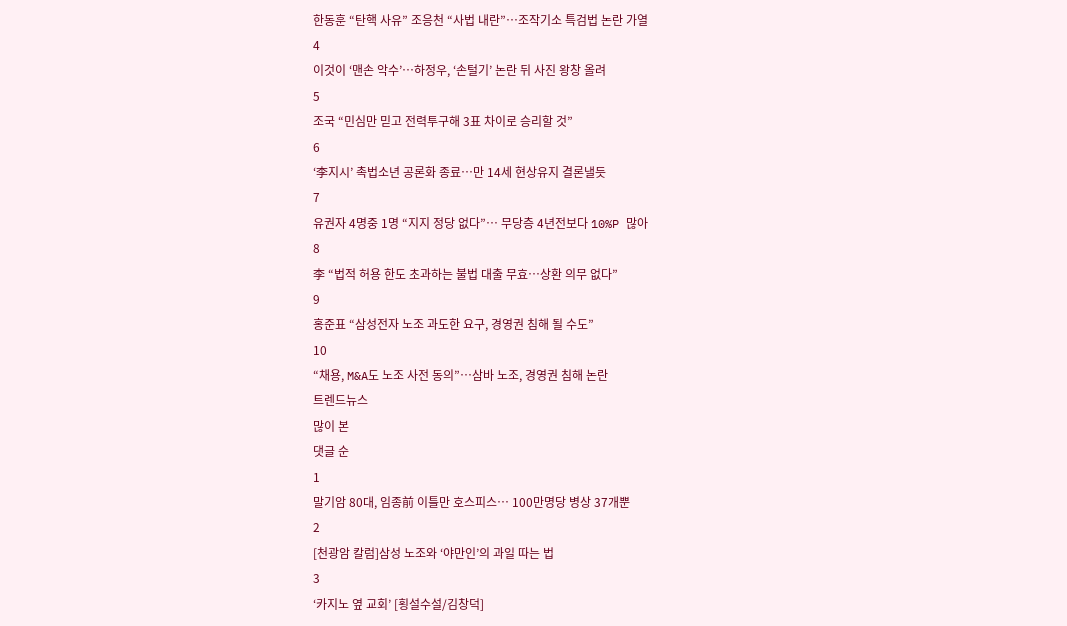한동훈 “탄핵 사유” 조응천 “사법 내란”…조작기소 특검법 논란 가열
4
이것이 ‘맨손 악수’…하정우, ‘손털기’ 논란 뒤 사진 왕창 올려
5
조국 “민심만 믿고 전력투구해 3표 차이로 승리할 것”
6
‘李지시’ 촉법소년 공론화 종료…만 14세 현상유지 결론낼듯
7
유권자 4명중 1명 “지지 정당 없다”… 무당층 4년전보다 10%P 많아
8
李 “법적 허용 한도 초과하는 불법 대출 무효…상환 의무 없다”
9
홍준표 “삼성전자 노조 과도한 요구, 경영권 침해 될 수도”
10
“채용, M&A도 노조 사전 동의”…삼바 노조, 경영권 침해 논란
트렌드뉴스
많이 본
댓글 순
1
말기암 80대, 임종前 이틀만 호스피스… 100만명당 병상 37개뿐
2
[천광암 칼럼]삼성 노조와 ‘야만인’의 과일 따는 법
3
‘카지노 옆 교회’ [횡설수설/김창덕]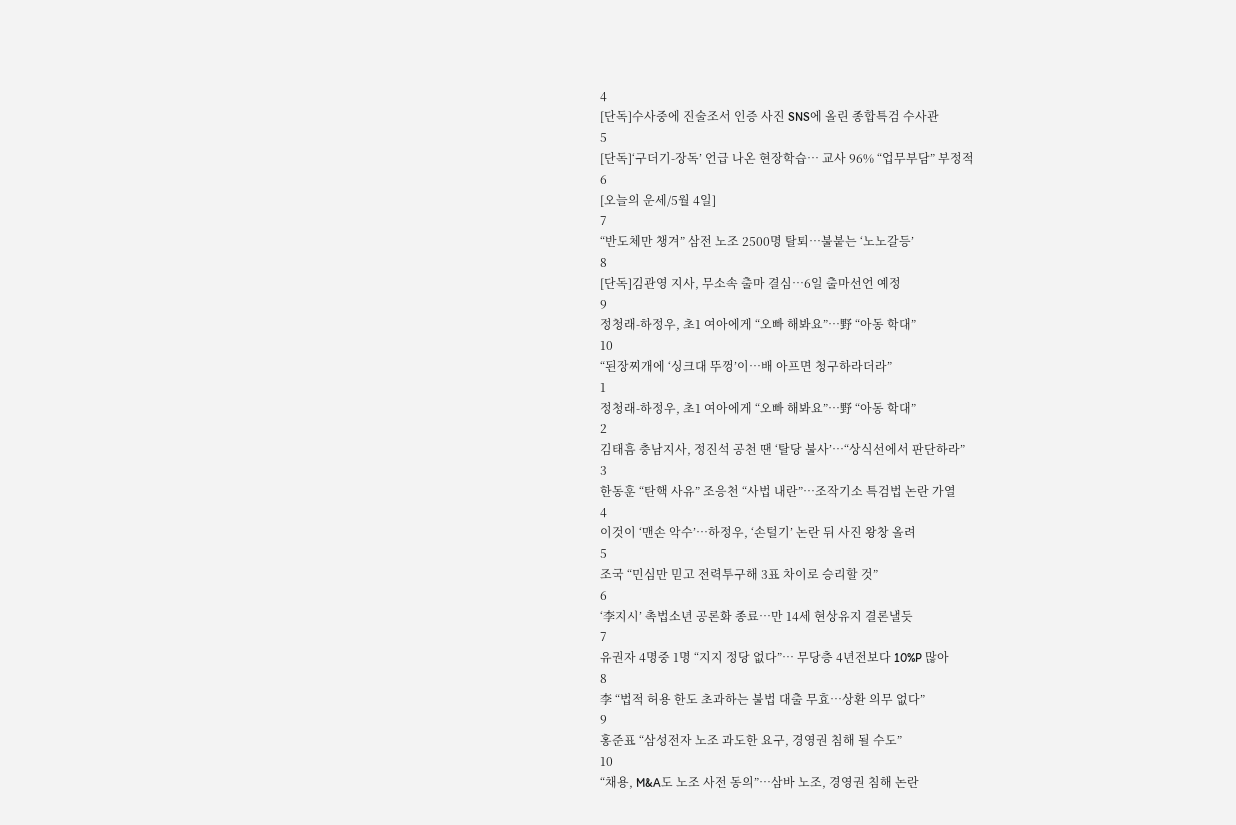4
[단독]수사중에 진술조서 인증 사진 SNS에 올린 종합특검 수사관
5
[단독]‘구더기-장독’ 언급 나온 현장학습… 교사 96% “업무부담” 부정적
6
[오늘의 운세/5월 4일]
7
“반도체만 챙겨” 삼전 노조 2500명 탈퇴…불붙는 ‘노노갈등’
8
[단독]김관영 지사, 무소속 출마 결심…6일 출마선언 예정
9
정청래-하정우, 초1 여아에게 “오빠 해봐요”…野 “아동 학대”
10
“된장찌개에 ‘싱크대 뚜껑’이…배 아프면 청구하라더라”
1
정청래-하정우, 초1 여아에게 “오빠 해봐요”…野 “아동 학대”
2
김태흠 충남지사, 정진석 공천 땐 ‘탈당 불사’…“상식선에서 판단하라”
3
한동훈 “탄핵 사유” 조응천 “사법 내란”…조작기소 특검법 논란 가열
4
이것이 ‘맨손 악수’…하정우, ‘손털기’ 논란 뒤 사진 왕창 올려
5
조국 “민심만 믿고 전력투구해 3표 차이로 승리할 것”
6
‘李지시’ 촉법소년 공론화 종료…만 14세 현상유지 결론낼듯
7
유권자 4명중 1명 “지지 정당 없다”… 무당층 4년전보다 10%P 많아
8
李 “법적 허용 한도 초과하는 불법 대출 무효…상환 의무 없다”
9
홍준표 “삼성전자 노조 과도한 요구, 경영권 침해 될 수도”
10
“채용, M&A도 노조 사전 동의”…삼바 노조, 경영권 침해 논란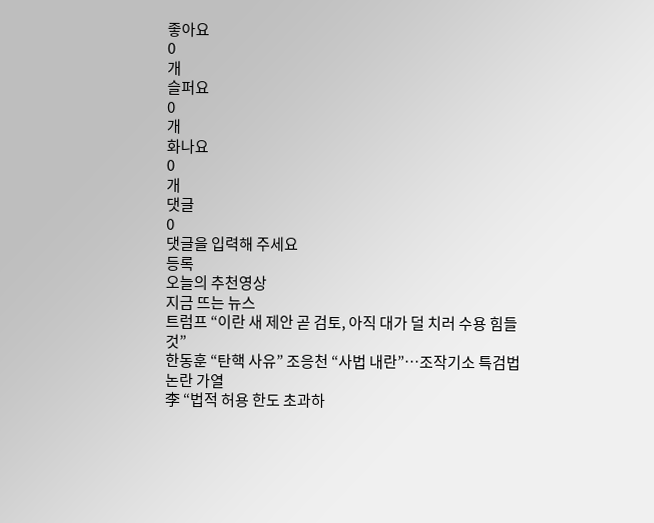좋아요
0
개
슬퍼요
0
개
화나요
0
개
댓글
0
댓글을 입력해 주세요
등록
오늘의 추천영상
지금 뜨는 뉴스
트럼프 “이란 새 제안 곧 검토, 아직 대가 덜 치러 수용 힘들 것”
한동훈 “탄핵 사유” 조응천 “사법 내란”…조작기소 특검법 논란 가열
李 “법적 허용 한도 초과하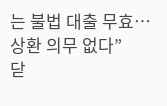는 불법 대출 무효…상환 의무 없다”
닫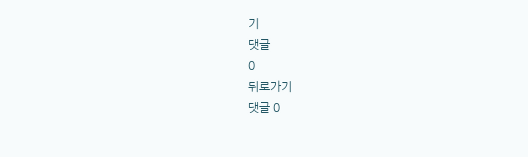기
댓글
0
뒤로가기
댓글 0